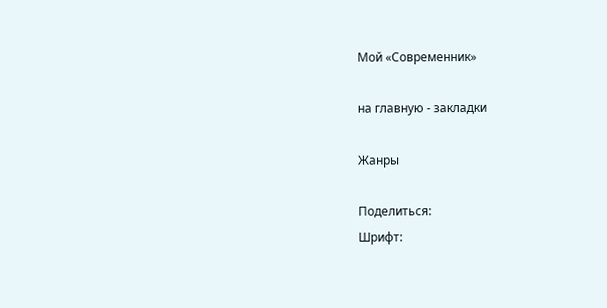Мой «Современник»

на главную - закладки

Жанры

Поделиться:
Шрифт: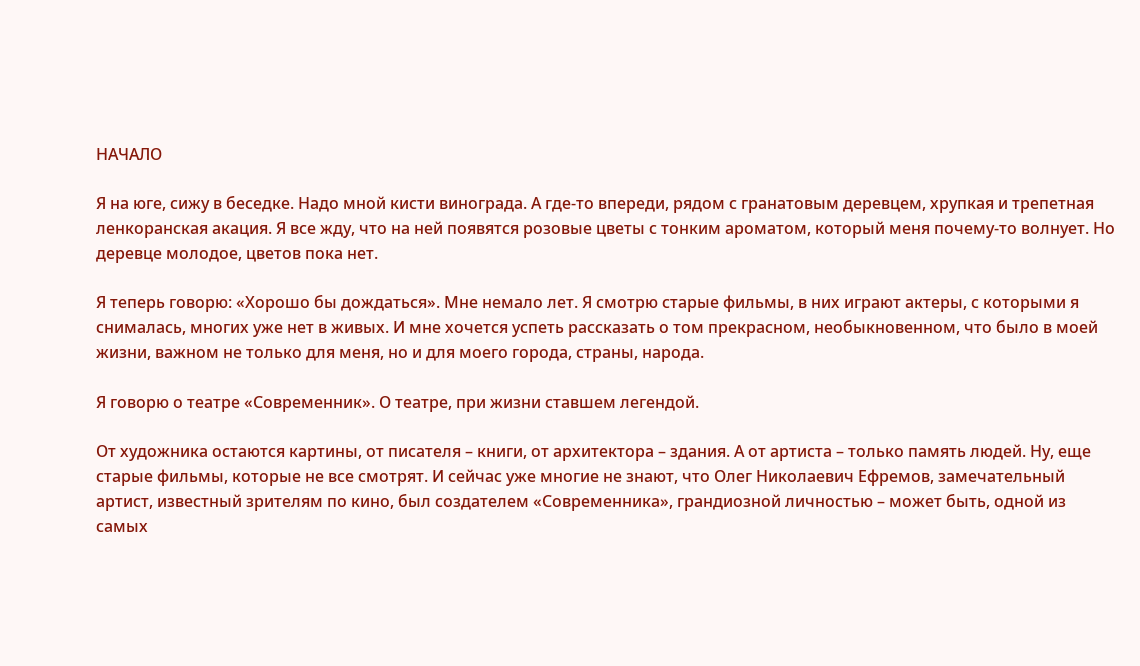НАЧАЛО

Я на юге, сижу в беседке. Надо мной кисти винограда. А где-то впереди, рядом с гранатовым деревцем, хрупкая и трепетная ленкоранская акация. Я все жду, что на ней появятся розовые цветы с тонким ароматом, который меня почему-то волнует. Но деревце молодое, цветов пока нет.

Я теперь говорю: «Хорошо бы дождаться». Мне немало лет. Я смотрю старые фильмы, в них играют актеры, с которыми я снималась, многих уже нет в живых. И мне хочется успеть рассказать о том прекрасном, необыкновенном, что было в моей жизни, важном не только для меня, но и для моего города, страны, народа.

Я говорю о театре «Современник». О театре, при жизни ставшем легендой.

От художника остаются картины, от писателя – книги, от архитектора – здания. А от артиста – только память людей. Ну, еще старые фильмы, которые не все смотрят. И сейчас уже многие не знают, что Олег Николаевич Ефремов, замечательный артист, известный зрителям по кино, был создателем «Современника», грандиозной личностью – может быть, одной из самых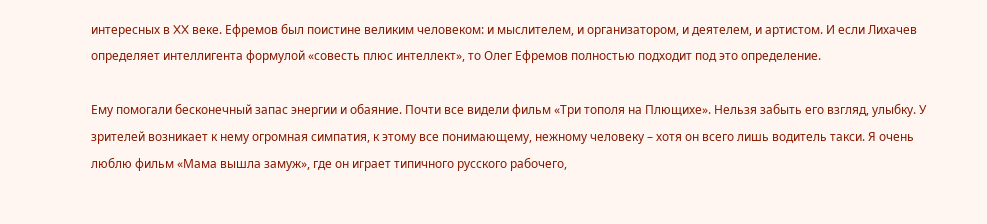интересных в XX веке. Ефремов был поистине великим человеком: и мыслителем, и организатором, и деятелем, и артистом. И если Лихачев определяет интеллигента формулой «совесть плюс интеллект», то Олег Ефремов полностью подходит под это определение.

Ему помогали бесконечный запас энергии и обаяние. Почти все видели фильм «Три тополя на Плющихе». Нельзя забыть его взгляд, улыбку. У зрителей возникает к нему огромная симпатия, к этому все понимающему, нежному человеку – хотя он всего лишь водитель такси. Я очень люблю фильм «Мама вышла замуж», где он играет типичного русского рабочего,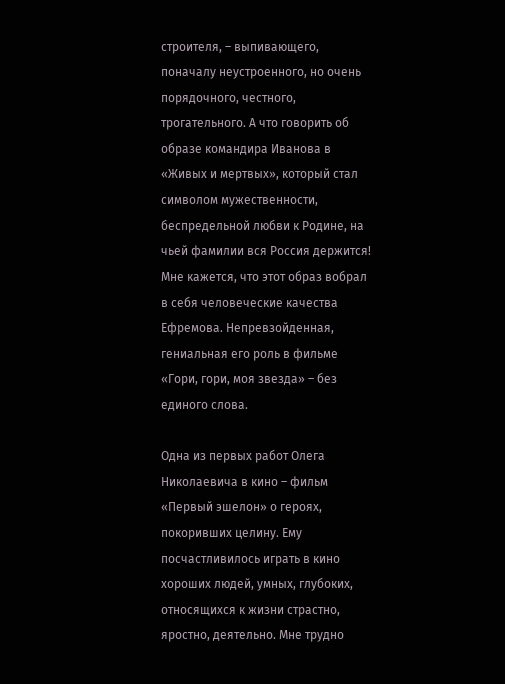строителя, – выпивающего, поначалу неустроенного, но очень порядочного, честного, трогательного. А что говорить об образе командира Иванова в «Живых и мертвых», который стал символом мужественности, беспредельной любви к Родине, на чьей фамилии вся Россия держится! Мне кажется, что этот образ вобрал в себя человеческие качества Ефремова. Непревзойденная, гениальная его роль в фильме «Гори, гори, моя звезда» – без единого слова.

Одна из первых работ Олега Николаевича в кино – фильм «Первый эшелон» о героях, покоривших целину. Ему посчастливилось играть в кино хороших людей, умных, глубоких, относящихся к жизни страстно, яростно, деятельно. Мне трудно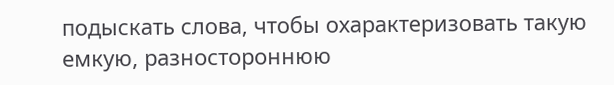подыскать слова, чтобы охарактеризовать такую емкую, разностороннюю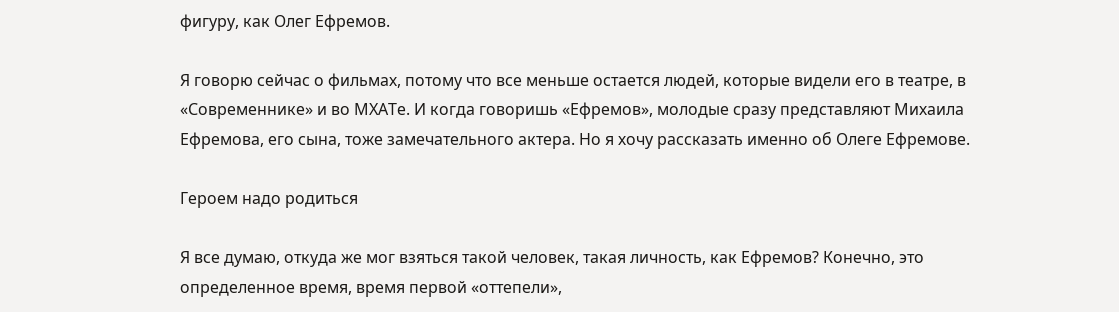фигуру, как Олег Ефремов.

Я говорю сейчас о фильмах, потому что все меньше остается людей, которые видели его в театре, в «Современнике» и во МХАТе. И когда говоришь «Ефремов», молодые сразу представляют Михаила Ефремова, его сына, тоже замечательного актера. Но я хочу рассказать именно об Олеге Ефремове.

Героем надо родиться

Я все думаю, откуда же мог взяться такой человек, такая личность, как Ефремов? Конечно, это определенное время, время первой «оттепели»,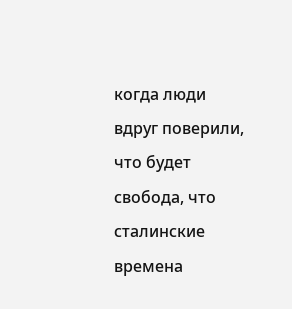когда люди вдруг поверили, что будет свобода, что сталинские времена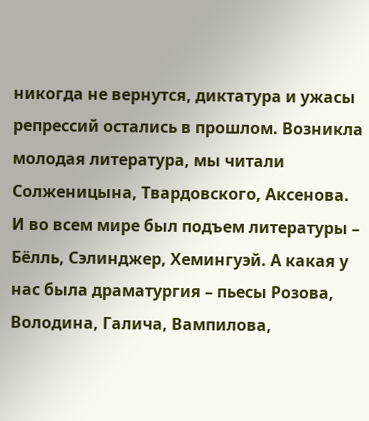никогда не вернутся, диктатура и ужасы репрессий остались в прошлом. Возникла молодая литература, мы читали Солженицына, Твардовского, Аксенова. И во всем мире был подъем литературы – Бёлль, Сэлинджер, Хемингуэй. А какая у нас была драматургия – пьесы Розова, Володина, Галича, Вампилова,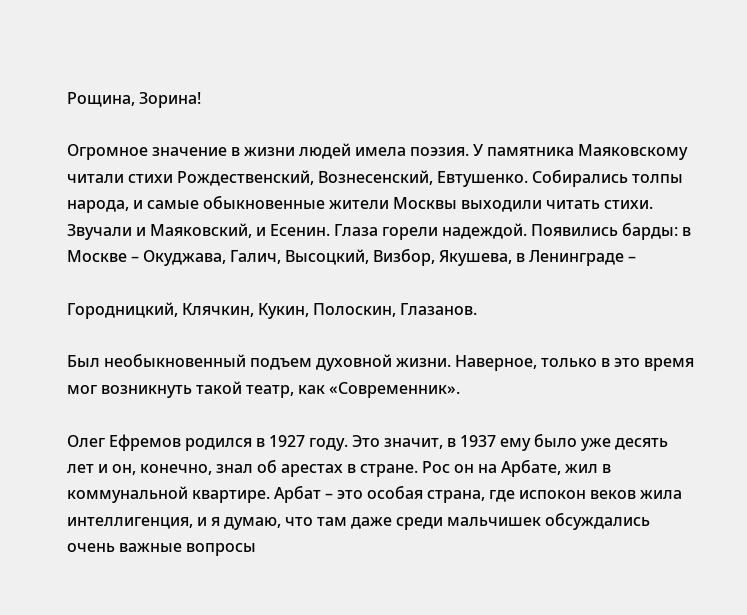Рощина, Зорина!

Огромное значение в жизни людей имела поэзия. У памятника Маяковскому читали стихи Рождественский, Вознесенский, Евтушенко. Собирались толпы народа, и самые обыкновенные жители Москвы выходили читать стихи. Звучали и Маяковский, и Есенин. Глаза горели надеждой. Появились барды: в Москве – Окуджава, Галич, Высоцкий, Визбор, Якушева, в Ленинграде –

Городницкий, Клячкин, Кукин, Полоскин, Глазанов.

Был необыкновенный подъем духовной жизни. Наверное, только в это время мог возникнуть такой театр, как «Современник».

Олег Ефремов родился в 1927 году. Это значит, в 1937 ему было уже десять лет и он, конечно, знал об арестах в стране. Рос он на Арбате, жил в коммунальной квартире. Арбат – это особая страна, где испокон веков жила интеллигенция, и я думаю, что там даже среди мальчишек обсуждались очень важные вопросы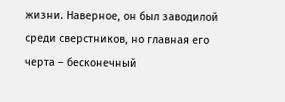жизни. Наверное, он был заводилой среди сверстников, но главная его черта – бесконечный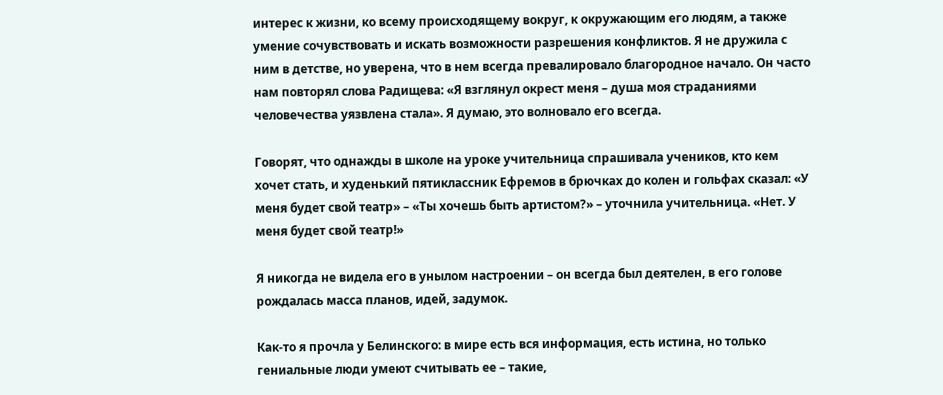интерес к жизни, ко всему происходящему вокруг, к окружающим его людям, а также умение сочувствовать и искать возможности разрешения конфликтов. Я не дружила с ним в детстве, но уверена, что в нем всегда превалировало благородное начало. Он часто нам повторял слова Радищева: «Я взглянул окрест меня – душа моя страданиями человечества уязвлена стала». Я думаю, это волновало его всегда.

Говорят, что однажды в школе на уроке учительница спрашивала учеников, кто кем хочет стать, и худенький пятиклассник Ефремов в брючках до колен и гольфах сказал: «У меня будет свой театр» – «Ты хочешь быть артистом?» – уточнила учительница. «Нет. У меня будет свой театр!»

Я никогда не видела его в унылом настроении – он всегда был деятелен, в его голове рождалась масса планов, идей, задумок.

Как-то я прочла у Белинского: в мире есть вся информация, есть истина, но только гениальные люди умеют считывать ее – такие,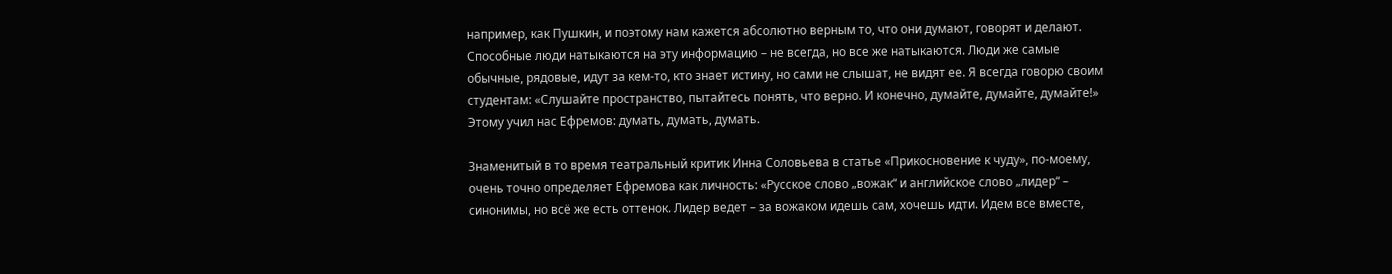например, как Пушкин, и поэтому нам кажется абсолютно верным то, что они думают, говорят и делают. Способные люди натыкаются на эту информацию – не всегда, но все же натыкаются. Люди же самые обычные, рядовые, идут за кем-то, кто знает истину, но сами не слышат, не видят ее. Я всегда говорю своим студентам: «Слушайте пространство, пытайтесь понять, что верно. И конечно, думайте, думайте, думайте!» Этому учил нас Ефремов: думать, думать, думать.

Знаменитый в то время театральный критик Инна Соловьева в статье «Прикосновение к чуду», по-моему, очень точно определяет Ефремова как личность: «Русское слово „вожак“ и английское слово „лидер“ – синонимы, но всё же есть оттенок. Лидер ведет – за вожаком идешь сам, хочешь идти. Идем все вместе,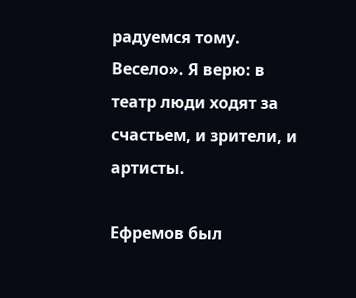радуемся тому. Весело». Я верю: в театр люди ходят за счастьем, и зрители, и артисты.

Ефремов был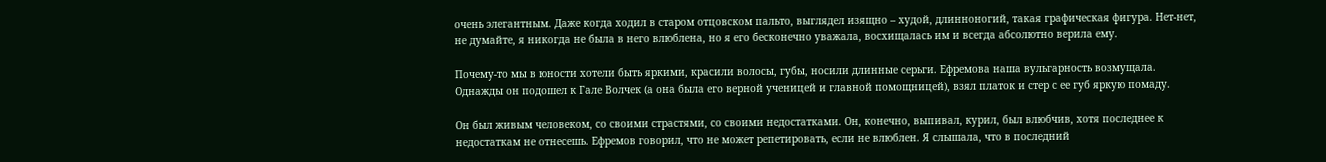очень элегантным. Даже когда ходил в старом отцовском пальто, выглядел изящно – худой, длинноногий, такая графическая фигура. Нет-нет, не думайте, я никогда не была в него влюблена, но я его бесконечно уважала, восхищалась им и всегда абсолютно верила ему.

Почему-то мы в юности хотели быть яркими, красили волосы, губы, носили длинные серьги. Ефремова наша вульгарность возмущала. Однажды он подошел к Гале Волчек (а она была его верной ученицей и главной помощницей), взял платок и стер с ее губ яркую помаду.

Он был живым человеком, со своими страстями, со своими недостатками. Он, конечно, выпивал, курил, был влюбчив, хотя последнее к недостаткам не отнесешь. Ефремов говорил, что не может репетировать, если не влюблен. Я слышала, что в последний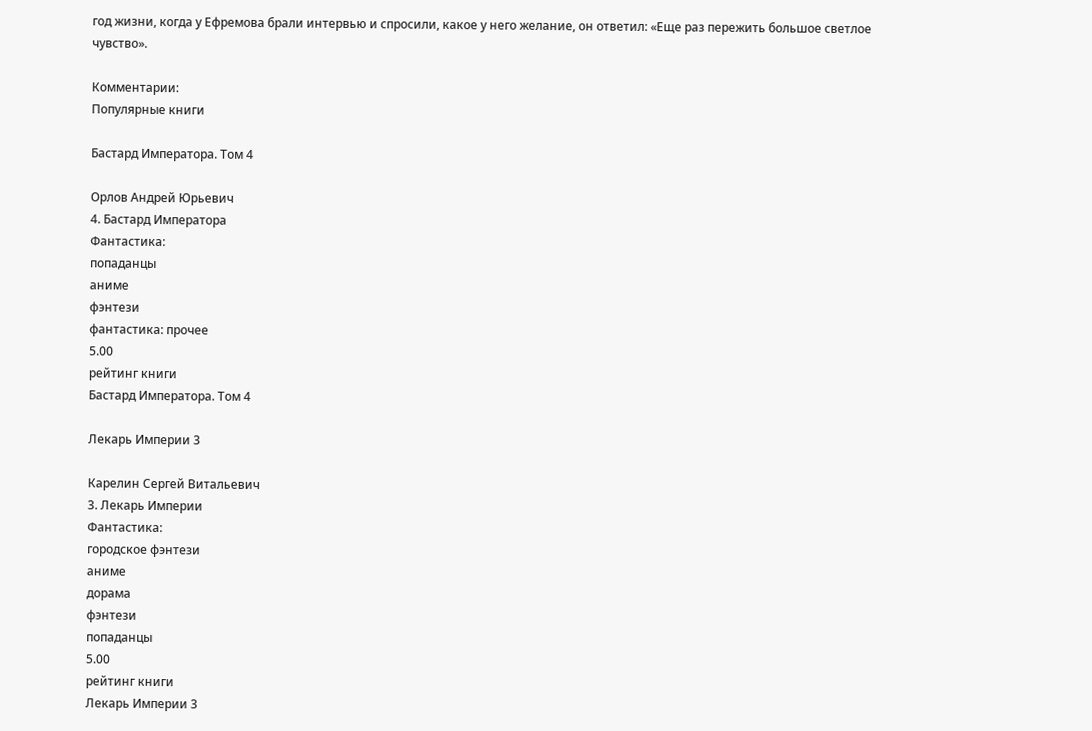год жизни, когда у Ефремова брали интервью и спросили, какое у него желание, он ответил: «Еще раз пережить большое светлое чувство».

Комментарии:
Популярные книги

Бастард Императора. Том 4

Орлов Андрей Юрьевич
4. Бастард Императора
Фантастика:
попаданцы
аниме
фэнтези
фантастика: прочее
5.00
рейтинг книги
Бастард Императора. Том 4

Лекарь Империи 3

Карелин Сергей Витальевич
3. Лекарь Империи
Фантастика:
городское фэнтези
аниме
дорама
фэнтези
попаданцы
5.00
рейтинг книги
Лекарь Империи 3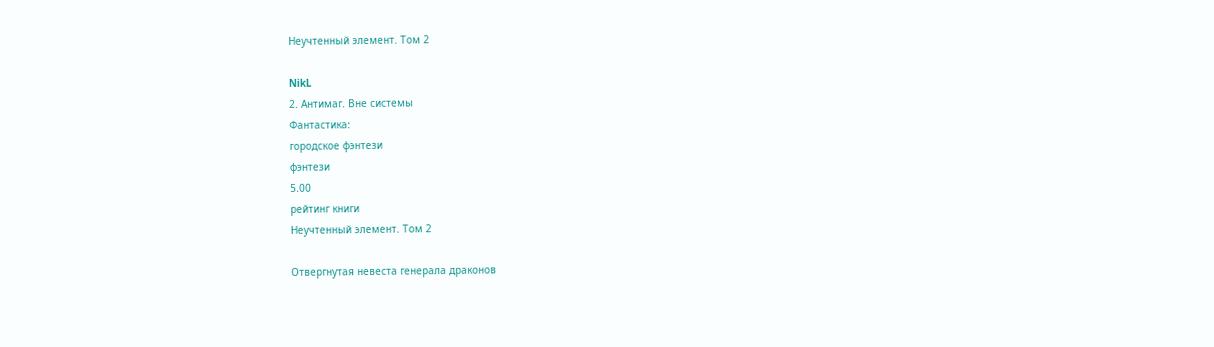Неучтенный элемент. Том 2

NikL
2. Антимаг. Вне системы
Фантастика:
городское фэнтези
фэнтези
5.00
рейтинг книги
Неучтенный элемент. Том 2

Отвергнутая невеста генерала драконов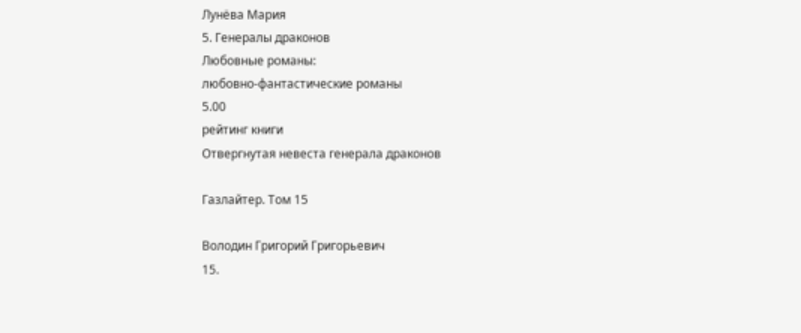Лунёва Мария
5. Генералы драконов
Любовные романы:
любовно-фантастические романы
5.00
рейтинг книги
Отвергнутая невеста генерала драконов

Газлайтер. Том 15

Володин Григорий Григорьевич
15.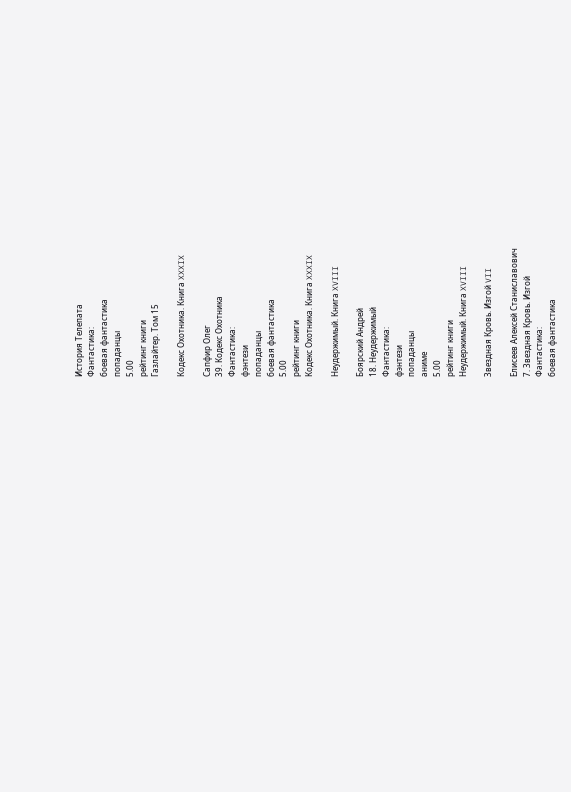История Телепата
Фантастика:
боевая фантастика
попаданцы
5.00
рейтинг книги
Газлайтер. Том 15

Кодекс Охотника. Книга XXXIX

Сапфир Олег
39. Кодекс Охотника
Фантастика:
фэнтези
попаданцы
боевая фантастика
5.00
рейтинг книги
Кодекс Охотника. Книга XXXIX

Неудержимый. Книга XVIII

Боярский Андрей
18. Неудержимый
Фантастика:
фэнтези
попаданцы
аниме
5.00
рейтинг книги
Неудержимый. Книга XVIII

Звездная Кровь. Изгой VII

Елисеев Алексей Станиславович
7. Звездная Кровь. Изгой
Фантастика:
боевая фантастика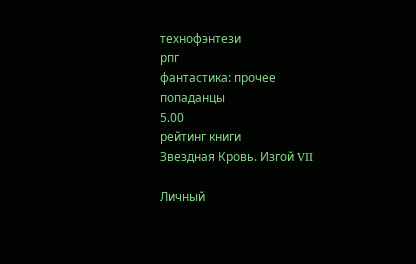технофэнтези
рпг
фантастика: прочее
попаданцы
5.00
рейтинг книги
Звездная Кровь. Изгой VII

Личный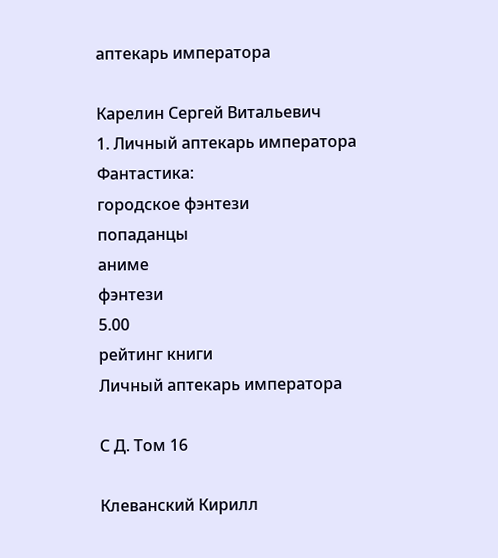аптекарь императора

Карелин Сергей Витальевич
1. Личный аптекарь императора
Фантастика:
городское фэнтези
попаданцы
аниме
фэнтези
5.00
рейтинг книги
Личный аптекарь императора

С Д. Том 16

Клеванский Кирилл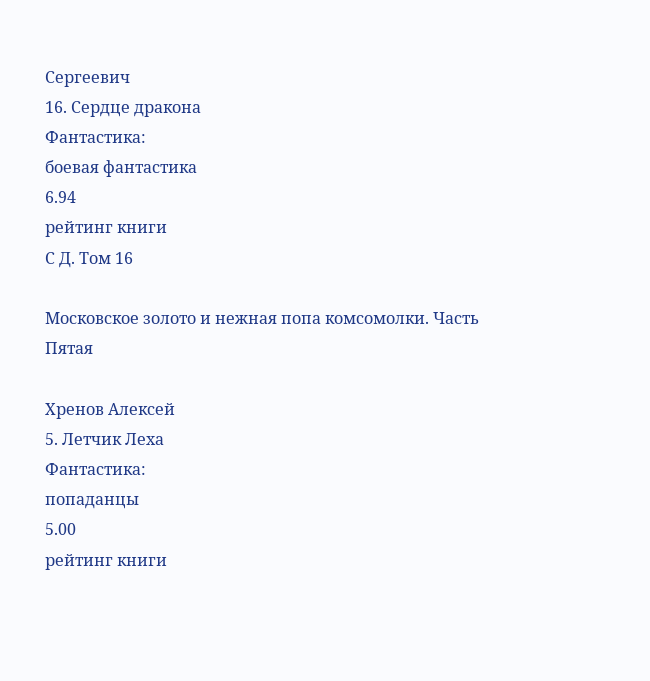Сергеевич
16. Сердце дракона
Фантастика:
боевая фантастика
6.94
рейтинг книги
С Д. Том 16

Московское золото и нежная попа комсомолки. Часть Пятая

Хренов Алексей
5. Летчик Леха
Фантастика:
попаданцы
5.00
рейтинг книги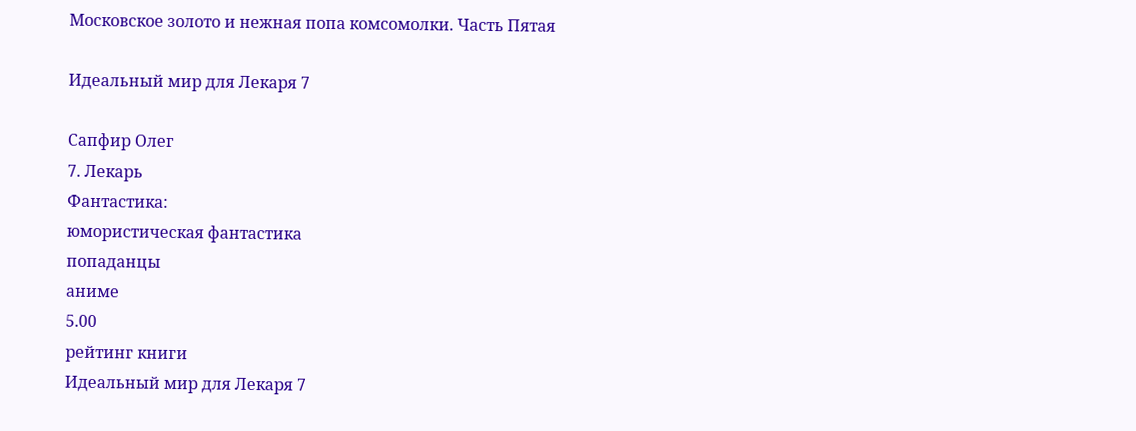Московское золото и нежная попа комсомолки. Часть Пятая

Идеальный мир для Лекаря 7

Сапфир Олег
7. Лекарь
Фантастика:
юмористическая фантастика
попаданцы
аниме
5.00
рейтинг книги
Идеальный мир для Лекаря 7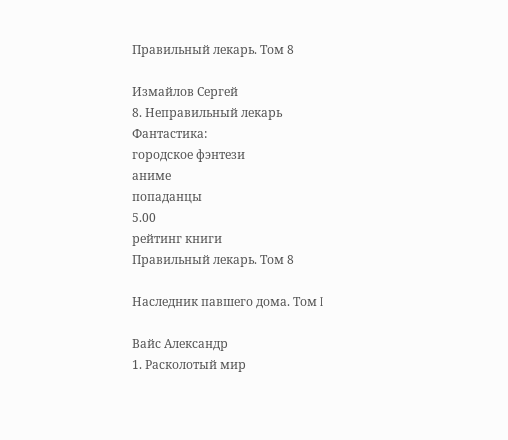Правильный лекарь. Том 8

Измайлов Сергей
8. Неправильный лекарь
Фантастика:
городское фэнтези
аниме
попаданцы
5.00
рейтинг книги
Правильный лекарь. Том 8

Наследник павшего дома. Том I

Вайс Александр
1. Расколотый мир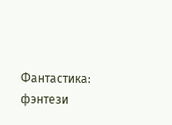Фантастика:
фэнтези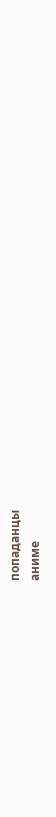попаданцы
аниме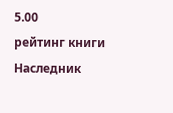5.00
рейтинг книги
Наследник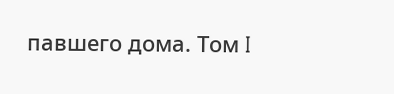павшего дома. Том I